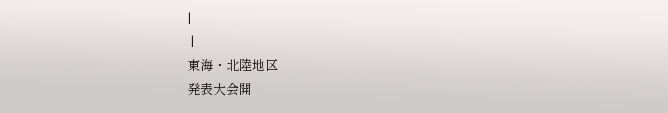|
 |
東海・北陸地区
発表大会開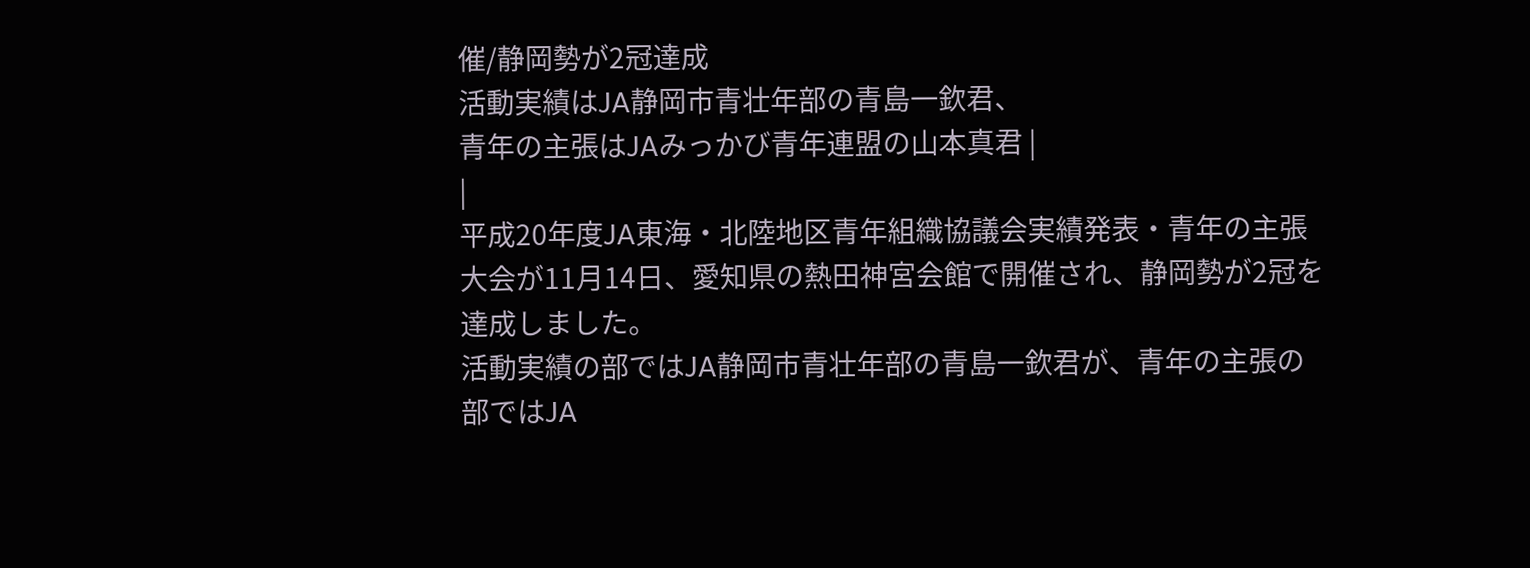催/静岡勢が2冠達成
活動実績はJA静岡市青壮年部の青島一欽君、
青年の主張はJAみっかび青年連盟の山本真君 |
|
平成20年度JA東海・北陸地区青年組織協議会実績発表・青年の主張大会が11月14日、愛知県の熱田神宮会館で開催され、静岡勢が2冠を達成しました。
活動実績の部ではJA静岡市青壮年部の青島一欽君が、青年の主張の部ではJA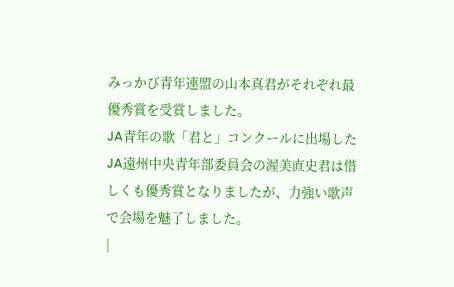みっかび青年連盟の山本真君がそれぞれ最優秀賞を受賞しました。
JA青年の歌「君と」コンクールに出場したJA遠州中央青年部委員会の渥美直史君は惜しくも優秀賞となりましたが、力強い歌声で会場を魅了しました。
|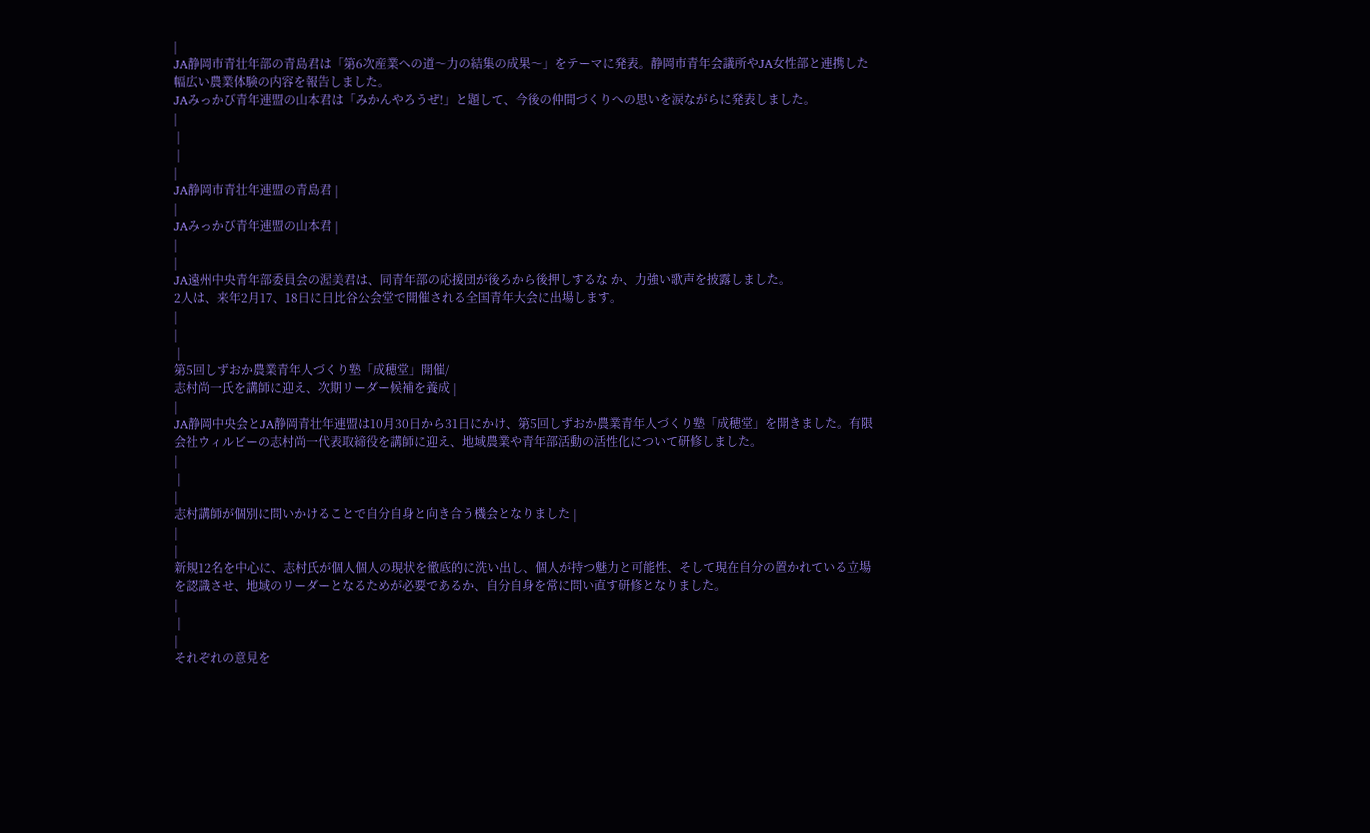|
JA静岡市青壮年部の青島君は「第6次産業への道〜力の結集の成果〜」をテーマに発表。静岡市青年会議所やJA女性部と連携した幅広い農業体験の内容を報告しました。
JAみっかび青年連盟の山本君は「みかんやろうぜ!」と題して、今後の仲間づくりへの思いを涙ながらに発表しました。
|
 |
 |
|
JA静岡市青壮年連盟の青島君 |
|
JAみっかび青年連盟の山本君 |
|
|
JA遠州中央青年部委員会の渥美君は、同青年部の応援団が後ろから後押しするな か、力強い歌声を披露しました。
2人は、来年2月17、18日に日比谷公会堂で開催される全国青年大会に出場します。
|
|
 |
第5回しずおか農業青年人づくり塾「成穂堂」開催/
志村尚一氏を講師に迎え、次期リーダー候補を養成 |
|
JA静岡中央会とJA静岡青壮年連盟は10月30日から31日にかけ、第5回しずおか農業青年人づくり塾「成穂堂」を開きました。有限会社ウィルビーの志村尚一代表取締役を講師に迎え、地域農業や青年部活動の活性化について研修しました。
|
 |
|
志村講師が個別に問いかけることで自分自身と向き合う機会となりました |
|
|
新規12名を中心に、志村氏が個人個人の現状を徹底的に洗い出し、個人が持つ魅力と可能性、そして現在自分の置かれている立場を認識させ、地域のリーダーとなるためが必要であるか、自分自身を常に問い直す研修となりました。
|
 |
|
それぞれの意見を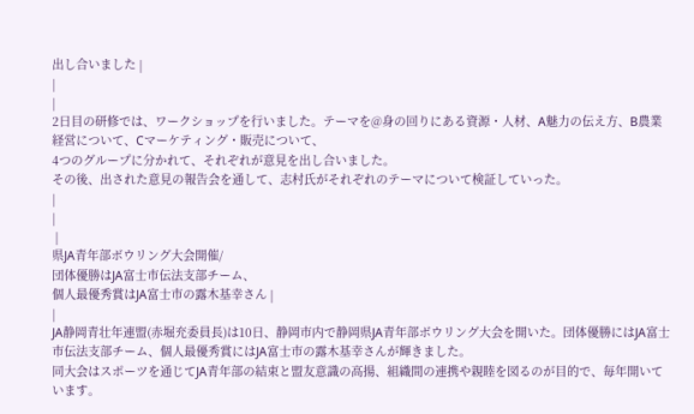出し合いました |
|
|
2日目の研修では、ワークショップを行いました。テーマを@身の回りにある資源・人材、A魅力の伝え方、B農業経営について、Cマーケティング・販売について、
4つのグループに分かれて、それぞれが意見を出し合いました。
その後、出された意見の報告会を通して、志村氏がそれぞれのテーマについて検証していった。
|
|
 |
県JA青年部ボウリング大会開催/
団体優勝はJA富士市伝法支部チーム、
個人最優秀賞はJA富士市の露木基幸さん |
|
JA静岡青壮年連盟(赤堀充委員長)は10日、静岡市内で静岡県JA青年部ボウリング大会を開いた。団体優勝にはJA富士市伝法支部チーム、個人最優秀賞にはJA富士市の露木基幸さんが輝きました。
同大会はスポーツを通じてJA青年部の結束と盟友意識の高揚、組織間の連携や親睦を図るのが目的で、毎年開いています。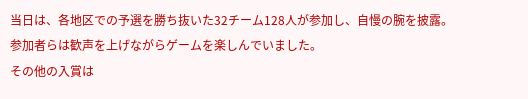当日は、各地区での予選を勝ち抜いた32チーム128人が参加し、自慢の腕を披露。参加者らは歓声を上げながらゲームを楽しんでいました。
その他の入賞は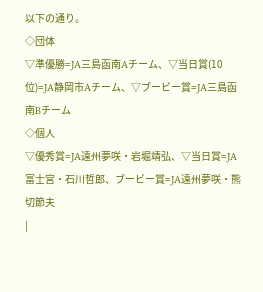以下の通り。
◇団体
▽準優勝=JA三島函南Aチーム、▽当日賞(10位)=JA静岡市Aチーム、▽ブービー賞=JA三島函南Bチーム
◇個人
▽優秀賞=JA遠州夢咲・岩堀靖弘、▽当日賞=JA富士宮・石川哲郎、ブービー賞=JA遠州夢咲・熊切節夫
|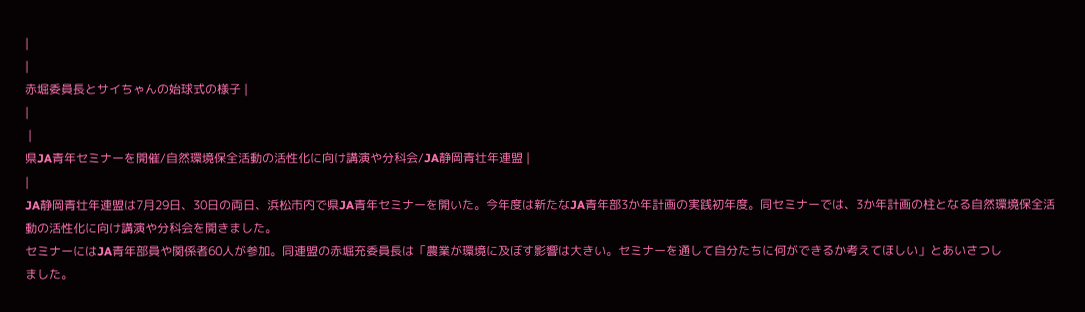|
|
赤堀委員長とサイちゃんの始球式の様子 |
|
 |
県JA青年セミナーを開催/自然環境保全活動の活性化に向け講演や分科会/JA静岡青壮年連盟 |
|
JA静岡青壮年連盟は7月29日、30日の両日、浜松市内で県JA青年セミナーを開いた。今年度は新たなJA青年部3か年計画の実践初年度。同セミナーでは、3か年計画の柱となる自然環境保全活動の活性化に向け講演や分科会を開きました。
セミナーにはJA青年部員や関係者60人が参加。同連盟の赤堀充委員長は「農業が環境に及ぼす影響は大きい。セミナーを通して自分たちに何ができるか考えてほしい」とあいさつし
ました。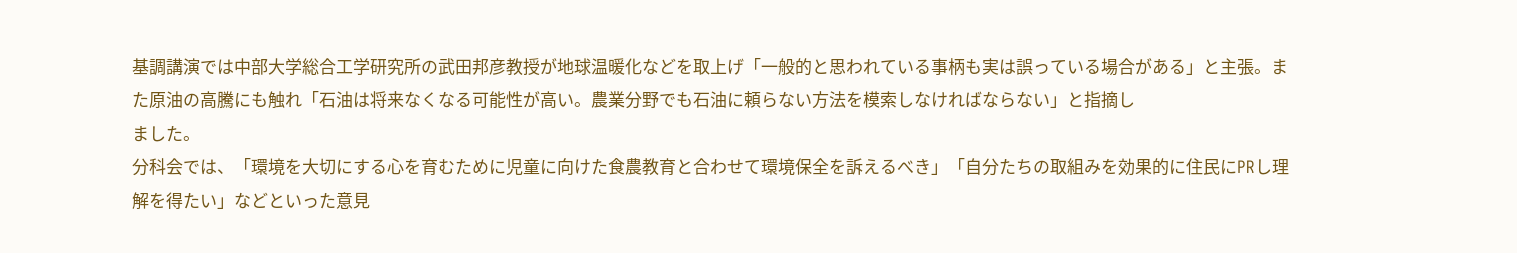基調講演では中部大学総合工学研究所の武田邦彦教授が地球温暖化などを取上げ「一般的と思われている事柄も実は誤っている場合がある」と主張。また原油の高騰にも触れ「石油は将来なくなる可能性が高い。農業分野でも石油に頼らない方法を模索しなければならない」と指摘し
ました。
分科会では、「環境を大切にする心を育むために児童に向けた食農教育と合わせて環境保全を訴えるべき」「自分たちの取組みを効果的に住民にPRし理解を得たい」などといった意見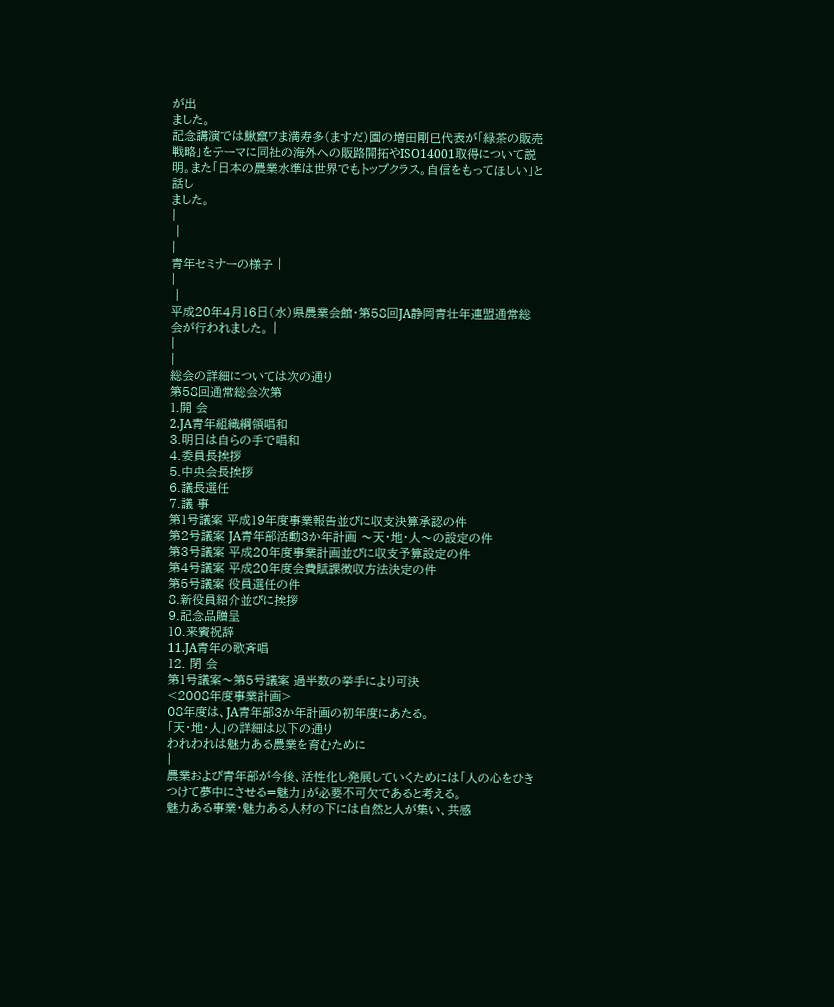が出
ました。
記念講演では鰍竄ワま満寿多(ますだ)園の増田剛巳代表が「緑茶の販売戦略」をテーマに同社の海外への販路開拓やISO14001取得について説明。また「日本の農業水準は世界でもトップクラス。自信をもってほしい」と話し
ました。
|
 |
|
青年セミナーの様子 |
|
 |
平成20年4月16日(水)県農業会館・第58回JA静岡青壮年連盟通常総会が行われました。 |
|
|
総会の詳細については次の通り
第58回通常総会次第
1.開 会
2.JA青年組織綱領唱和
3.明日は自らの手で唱和
4.委員長挨拶
5.中央会長挨拶
6.議長選任
7.議 事
第1号議案 平成19年度事業報告並びに収支決算承認の件
第2号議案 JA青年部活動3か年計画 〜天・地・人〜の設定の件
第3号議案 平成20年度事業計画並びに収支予算設定の件
第4号議案 平成20年度会費賦課徴収方法決定の件
第5号議案 役員選任の件
8.新役員紹介並びに挨拶
9.記念品贈呈
10.来賓祝辞
11.JA青年の歌斉唱
12. 閉 会
第1号議案〜第5号議案 過半数の挙手により可決
<2008年度事業計画>
08年度は、JA青年部3か年計画の初年度にあたる。
「天・地・人」の詳細は以下の通り
われわれは魅力ある農業を育むために
|
農業および青年部が今後、活性化し発展していくためには「人の心をひきつけて夢中にさせる=魅力」が必要不可欠であると考える。
魅力ある事業・魅力ある人材の下には自然と人が集い、共感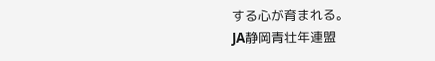する心が育まれる。
JA静岡青壮年連盟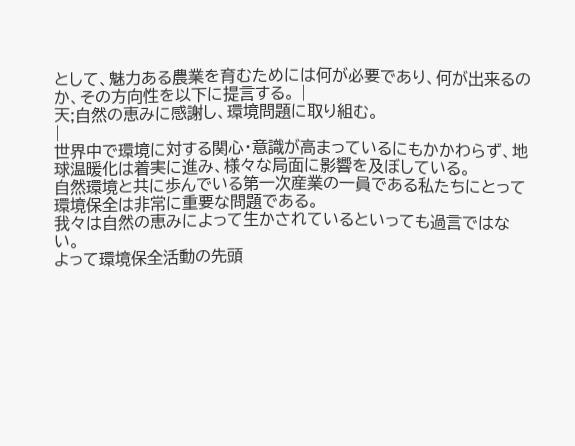として、魅力ある農業を育むためには何が必要であり、何が出来るのか、その方向性を以下に提言する。 |
天;自然の恵みに感謝し、環境問題に取り組む。
|
世界中で環境に対する関心・意識が高まっているにもかかわらず、地球温暖化は着実に進み、様々な局面に影響を及ぼしている。
自然環境と共に歩んでいる第一次産業の一員である私たちにとって環境保全は非常に重要な問題である。
我々は自然の恵みによって生かされているといっても過言ではない。
よって環境保全活動の先頭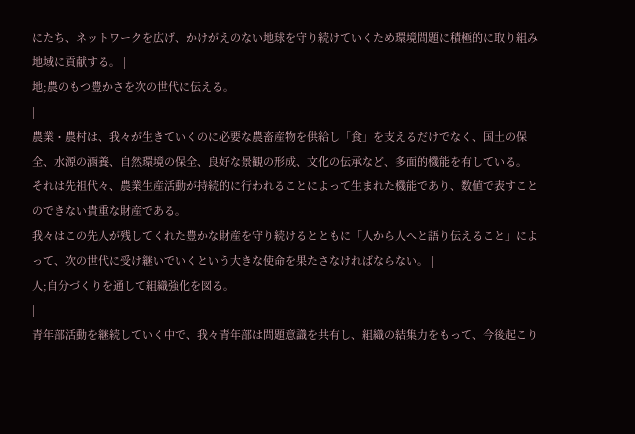にたち、ネットワークを広げ、かけがえのない地球を守り続けていくため環境問題に積極的に取り組み地域に貢献する。 |
地;農のもつ豊かさを次の世代に伝える。
|
農業・農村は、我々が生きていくのに必要な農畜産物を供給し「食」を支えるだけでなく、国土の保全、水源の涵養、自然環境の保全、良好な景観の形成、文化の伝承など、多面的機能を有している。
それは先祖代々、農業生産活動が持続的に行われることによって生まれた機能であり、数値で表すことのできない貴重な財産である。
我々はこの先人が残してくれた豊かな財産を守り続けるとともに「人から人へと語り伝えること」によって、次の世代に受け継いでいくという大きな使命を果たさなければならない。 |
人;自分づくりを通して組織強化を図る。
|
青年部活動を継続していく中で、我々青年部は問題意識を共有し、組織の結集力をもって、今後起こり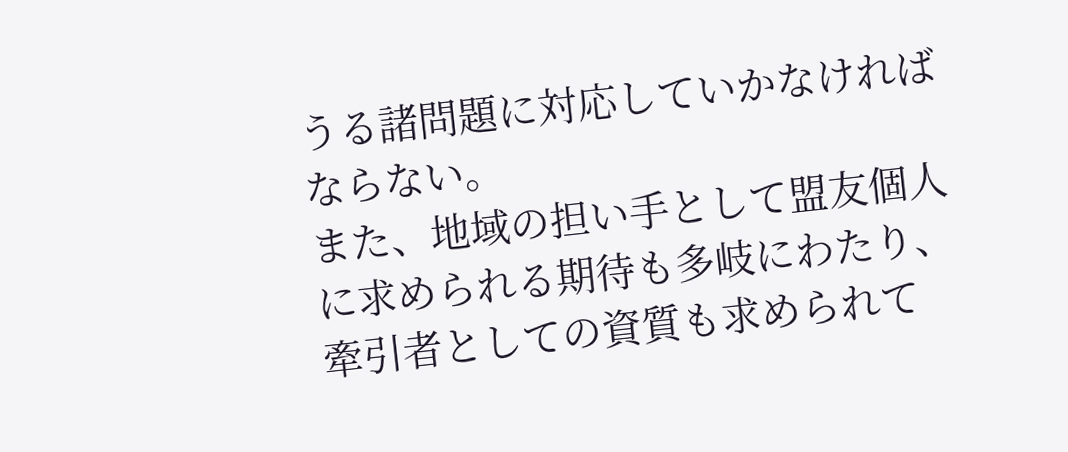うる諸問題に対応していかなければならない。
また、地域の担い手として盟友個人に求められる期待も多岐にわたり、牽引者としての資質も求められて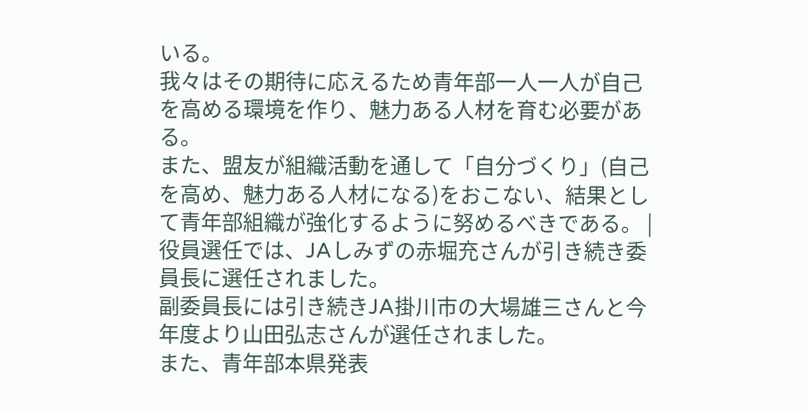いる。
我々はその期待に応えるため青年部一人一人が自己を高める環境を作り、魅力ある人材を育む必要がある。
また、盟友が組織活動を通して「自分づくり」(自己を高め、魅力ある人材になる)をおこない、結果として青年部組織が強化するように努めるべきである。 |
役員選任では、JAしみずの赤堀充さんが引き続き委員長に選任されました。
副委員長には引き続きJA掛川市の大場雄三さんと今年度より山田弘志さんが選任されました。
また、青年部本県発表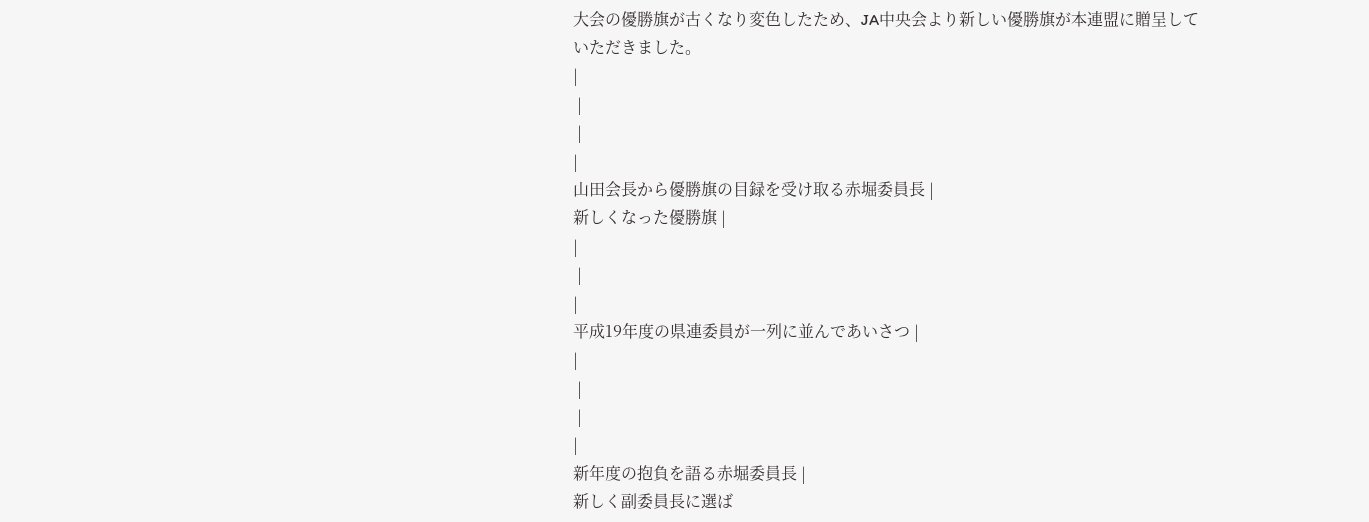大会の優勝旗が古くなり変色したため、JA中央会より新しい優勝旗が本連盟に贈呈していただきました。
|
 |
 |
|
山田会長から優勝旗の目録を受け取る赤堀委員長 |
新しくなった優勝旗 |
|
 |
|
平成19年度の県連委員が一列に並んであいさつ |
|
 |
 |
|
新年度の抱負を語る赤堀委員長 |
新しく副委員長に選ば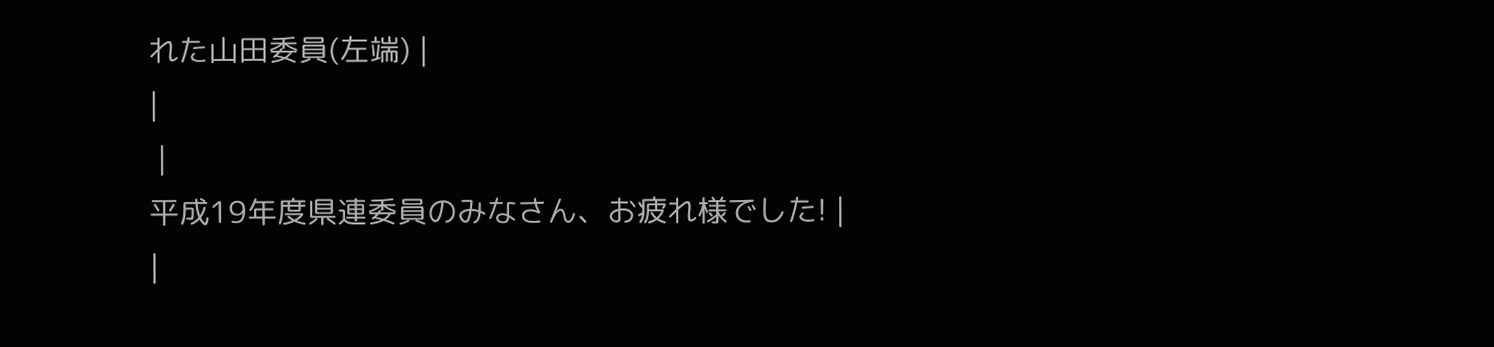れた山田委員(左端) |
|
 |
平成19年度県連委員のみなさん、お疲れ様でした! |
|